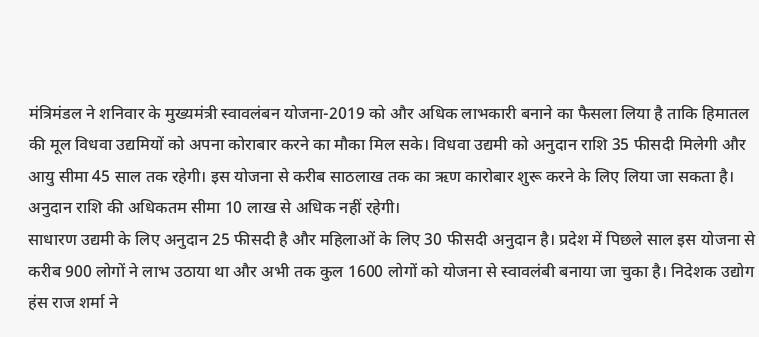मंत्रिमंडल ने शनिवार के मुख्यमंत्री स्वावलंबन योजना-2019 को और अधिक लाभकारी बनाने का फैसला लिया है ताकि हिमातल की मूल विधवा उद्यमियों को अपना कोराबार करने का मौका मिल सके। विधवा उद्यमी को अनुदान राशि 35 फीसदी मिलेगी और आयु सीमा 45 साल तक रहेगी। इस योजना से करीब साठलाख तक का ऋण कारोबार शुरू करने के लिए लिया जा सकता है। अनुदान राशि की अधिकतम सीमा 10 लाख से अधिक नहीं रहेगी।
साधारण उद्यमी के लिए अनुदान 25 फीसदी है और महिलाओं के लिए 30 फीसदी अनुदान है। प्रदेश में पिछले साल इस योजना से करीब 900 लोगों ने लाभ उठाया था और अभी तक कुल 1600 लोगों को योजना से स्वावलंबी बनाया जा चुका है। निदेशक उद्योग हंस राज शर्मा ने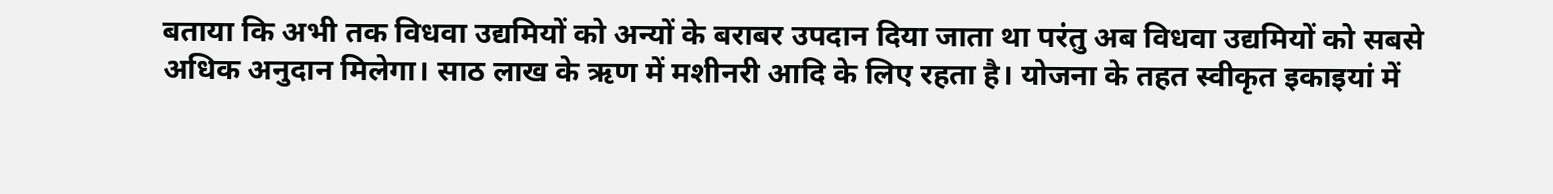बताया कि अभी तक विधवा उद्यमियों को अन्यों के बराबर उपदान दिया जाता था परंतु अब विधवा उद्यमियों को सबसे अधिक अनुदान मिलेगा। साठ लाख के ऋण में मशीनरी आदि के लिए रहता है। योजना के तहत स्वीकृत इकाइयां में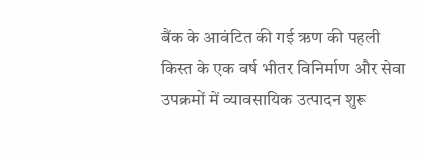बैंक के आवंटित की गई ऋण की पहली किस्त के एक वर्ष भीतर विनिर्माण और सेवा उपक्रमों में व्यावसायिक उत्पादन शुरू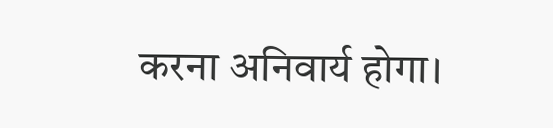करना अनिवार्य होगा।